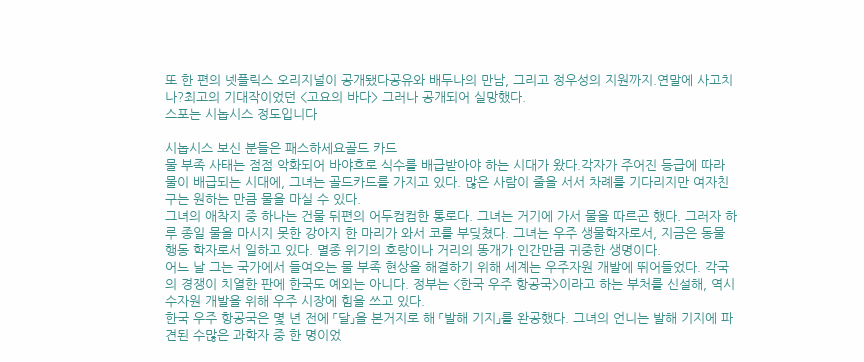또 한 편의 넷플릭스 오리지널이 공개됐다공유와 배두나의 만남, 그리고 정우성의 지원까지.연말에 사고치나?최고의 기대작이었던 <고요의 바다> 그러나 공개되어 실망했다.
스포는 시놉시스 정도입니다

시놉시스 보신 분들은 패스하세요골드 카드
물 부족 사태는 점점 악화되어 바야흐로 식수를 배급받아야 하는 시대가 왔다.각자가 주어진 등급에 따라 물이 배급되는 시대에, 그녀는 골드카드를 가지고 있다. 많은 사람이 줄을 서서 차례를 기다리지만 여자친구는 원하는 만큼 물을 마실 수 있다.
그녀의 애착지 중 하나는 건물 뒤편의 어두컴컴한 통로다. 그녀는 거기에 가서 물을 따르곤 했다. 그러자 하루 종일 물을 마시지 못한 강아지 한 마리가 와서 코를 부딪쳤다. 그녀는 우주 생물학자로서, 지금은 동물 행동 학자로서 일하고 있다. 멸종 위기의 호랑이나 거리의 똥개가 인간만큼 귀중한 생명이다.
어느 날 그는 국가에서 들여오는 물 부족 현상을 해결하기 위해 세계는 우주자원 개발에 뛰어들었다. 각국의 경쟁이 치열한 판에 한국도 예외는 아니다. 정부는 <한국 우주 항공국>이라고 하는 부처를 신설해, 역시 수자원 개발을 위해 우주 시장에 힘을 쓰고 있다.
한국 우주 항공국은 몇 년 전에 「달」을 본거지로 해 「발해 기지」를 완공했다. 그녀의 언니는 발해 기지에 파견된 수많은 과학자 중 한 명이었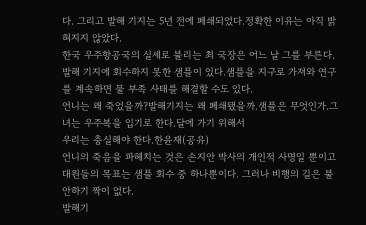다. 그리고 발해 기지는 5년 전에 폐쇄되었다.정확한 이유는 아직 밝혀지지 않았다.
한국 우주항공국의 실세로 불리는 최 국장은 어느 날 그를 부른다.발해 기지에 회수하지 못한 샘플이 있다.샘플을 지구로 가져와 연구를 계속하면 물 부족 사태를 해결할 수도 있다.
언니는 왜 죽었을까?발해기지는 왜 폐쇄됐을까.샘플은 무엇인가.그녀는 우주복을 입기로 한다.달에 가기 위해서
우리는 충실해야 한다.한윤재(공유)
언니의 죽음을 파헤치는 것은 손지안 박사의 개인적 사명일 뿐이고 대원들의 목표는 샘플 회수 중 하나뿐이다. 그러나 비행의 길은 불안하기 짝이 없다.
발해기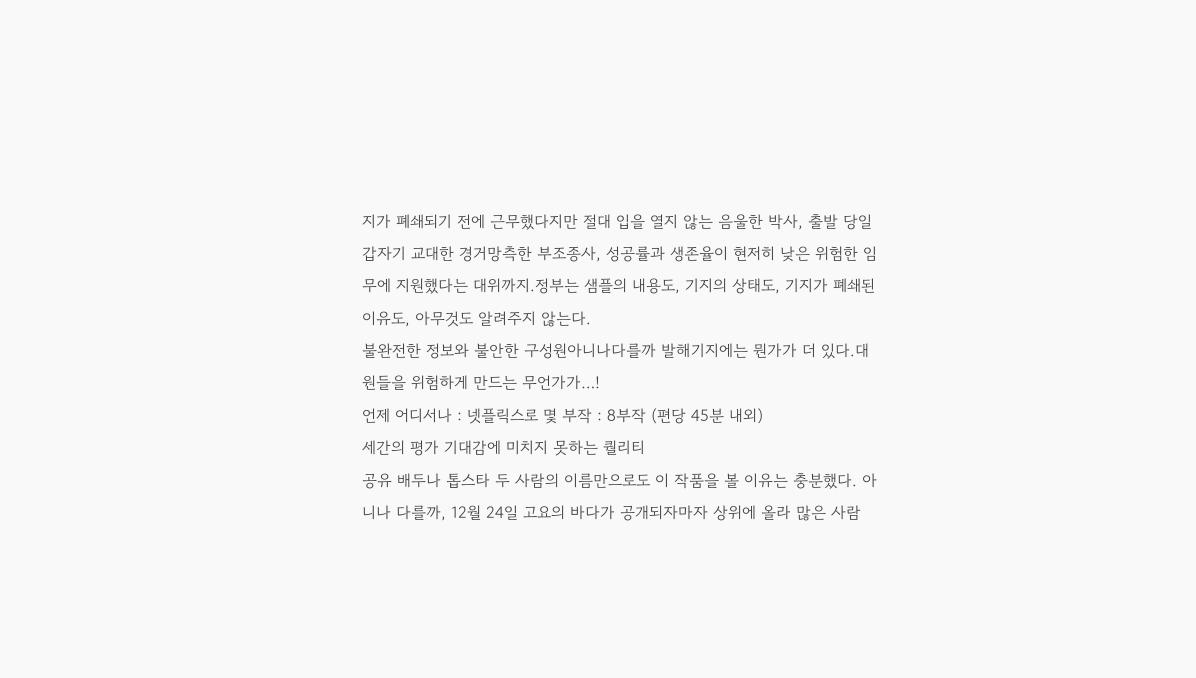지가 폐쇄되기 전에 근무했다지만 절대 입을 열지 않는 음울한 박사, 출발 당일 갑자기 교대한 경거망측한 부조종사, 성공률과 생존율이 현저히 낮은 위험한 임무에 지원했다는 대위까지.정부는 샘플의 내용도, 기지의 상태도, 기지가 폐쇄된 이유도, 아무것도 알려주지 않는다.
불완전한 정보와 불안한 구성원아니나다를까 발해기지에는 뭔가가 더 있다.대원들을 위험하게 만드는 무언가가…!
언제 어디서나 : 넷플릭스로 몇 부작 : 8부작 (편당 45분 내외)
세간의 평가 기대감에 미치지 못하는 퀄리티
공유 배두나 톱스타 두 사람의 이름만으로도 이 작품을 볼 이유는 충분했다. 아니나 다를까, 12월 24일 고요의 바다가 공개되자마자 상위에 올라 많은 사람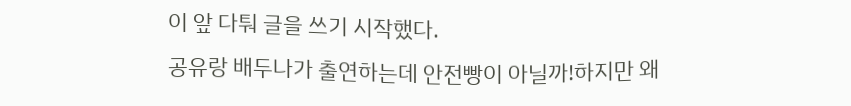이 앞 다퉈 글을 쓰기 시작했다.
공유랑 배두나가 출연하는데 안전빵이 아닐까!하지만 왜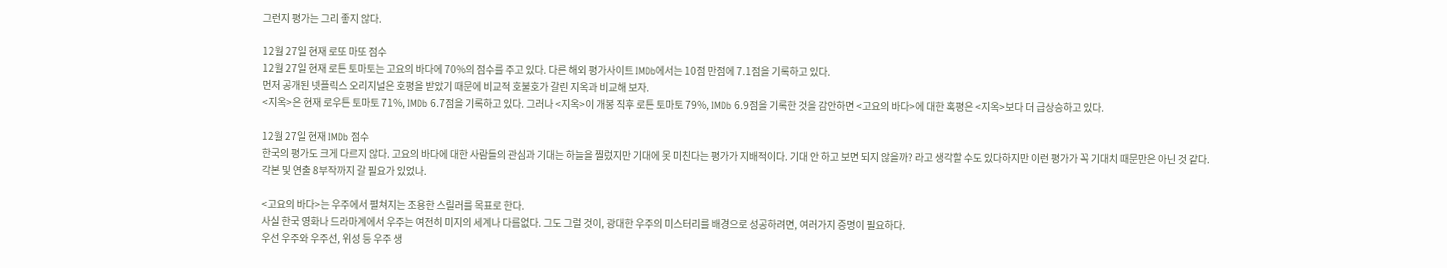그런지 평가는 그리 좋지 않다.

12월 27일 현재 로또 마또 점수
12월 27일 현재 로튼 토마토는 고요의 바다에 70%의 점수를 주고 있다. 다른 해외 평가사이트 IMDb에서는 10점 만점에 7.1점을 기록하고 있다.
먼저 공개된 넷플릭스 오리지널은 호평을 받았기 때문에 비교적 호불호가 갈린 지옥과 비교해 보자.
<지옥>은 현재 로우튼 토마토 71%, IMDb 6.7점을 기록하고 있다. 그러나 <지옥>이 개봉 직후 로튼 토마토 79%, IMDb 6.9점을 기록한 것을 감안하면 <고요의 바다>에 대한 혹평은 <지옥>보다 더 급상승하고 있다.

12월 27일 현재 IMDb 점수
한국의 평가도 크게 다르지 않다. 고요의 바다에 대한 사람들의 관심과 기대는 하늘을 찔렀지만 기대에 못 미친다는 평가가 지배적이다. 기대 안 하고 보면 되지 않을까? 라고 생각할 수도 있다하지만 이런 평가가 꼭 기대치 때문만은 아닌 것 같다.
각본 및 연출 8부작까지 갈 필요가 있었나.

<고요의 바다>는 우주에서 펼쳐지는 조용한 스릴러를 목표로 한다.
사실 한국 영화나 드라마계에서 우주는 여전히 미지의 세계나 다름없다. 그도 그럴 것이, 광대한 우주의 미스터리를 배경으로 성공하려면, 여러가지 증명이 필요하다.
우선 우주와 우주선, 위성 등 우주 생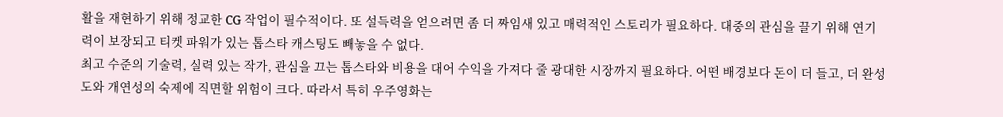활을 재현하기 위해 정교한 CG 작업이 필수적이다. 또 설득력을 얻으려면 좀 더 짜임새 있고 매력적인 스토리가 필요하다. 대중의 관심을 끌기 위해 연기력이 보장되고 티켓 파워가 있는 톱스타 캐스팅도 빼놓을 수 없다.
최고 수준의 기술력, 실력 있는 작가, 관심을 끄는 톱스타와 비용을 대어 수익을 가져다 줄 광대한 시장까지 필요하다. 어떤 배경보다 돈이 더 들고, 더 완성도와 개연성의 숙제에 직면할 위험이 크다. 따라서 특히 우주영화는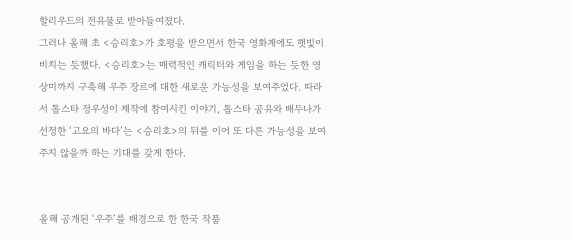할리우드의 전유물로 받아들여졌다.
그러나 올해 초 <승리호>가 호평을 받으면서 한국 영화계에도 햇빛이 비치는 듯했다. <승리호>는 매력적인 캐릭터와 게임을 하는 듯한 영상미까지 구축해 우주 장르에 대한 새로운 가능성을 보여주었다. 따라서 톱스타 정우성이 제작에 참여시킨 이야기, 톱스타 공유와 배두나가 선정한 ‘고요의 바다’는 <승리호>의 뒤를 이어 또 다른 가능성을 보여주지 않을까 하는 기대를 갖게 한다.


올해 공개된 ‘우주’를 배경으로 한 한국 작품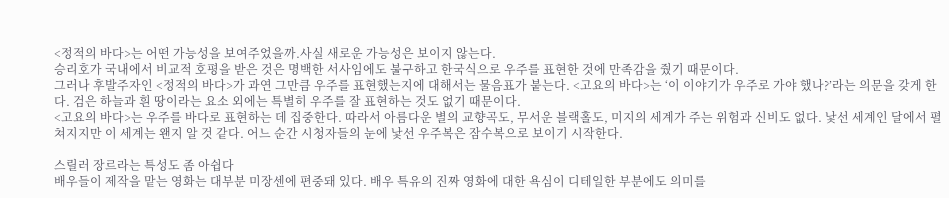<정적의 바다>는 어떤 가능성을 보여주었을까.사실 새로운 가능성은 보이지 않는다.
승리호가 국내에서 비교적 호평을 받은 것은 명백한 서사임에도 불구하고 한국식으로 우주를 표현한 것에 만족감을 줬기 때문이다.
그러나 후발주자인 <정적의 바다>가 과연 그만큼 우주를 표현했는지에 대해서는 물음표가 붙는다. <고요의 바다>는 ‘이 이야기가 우주로 가야 했나?’라는 의문을 갖게 한다. 검은 하늘과 흰 땅이라는 요소 외에는 특별히 우주를 잘 표현하는 것도 없기 때문이다.
<고요의 바다>는 우주를 바다로 표현하는 데 집중한다. 따라서 아름다운 별의 교향곡도, 무서운 블랙홀도, 미지의 세계가 주는 위험과 신비도 없다. 낯선 세계인 달에서 펼쳐지지만 이 세계는 왠지 알 것 같다. 어느 순간 시청자들의 눈에 낯선 우주복은 잠수복으로 보이기 시작한다.

스릴러 장르라는 특성도 좀 아쉽다
배우들이 제작을 맡는 영화는 대부분 미장센에 편중돼 있다. 배우 특유의 진짜 영화에 대한 욕심이 디테일한 부분에도 의미를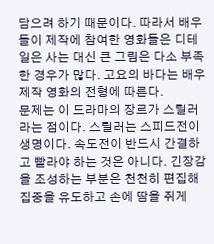담으려 하기 때문이다. 따라서 배우들이 제작에 참여한 영화들은 디테일은 사는 대신 큰 그림은 다소 부족한 경우가 많다. 고요의 바다는 배우 제작 영화의 전형에 따른다.
문제는 이 드라마의 장르가 스릴러라는 점이다. 스릴러는 스피드전이 생명이다. 속도전이 반드시 간결하고 빨라야 하는 것은 아니다. 긴장감을 조성하는 부분은 천천히 편집해 집중을 유도하고 손에 땀을 쥐게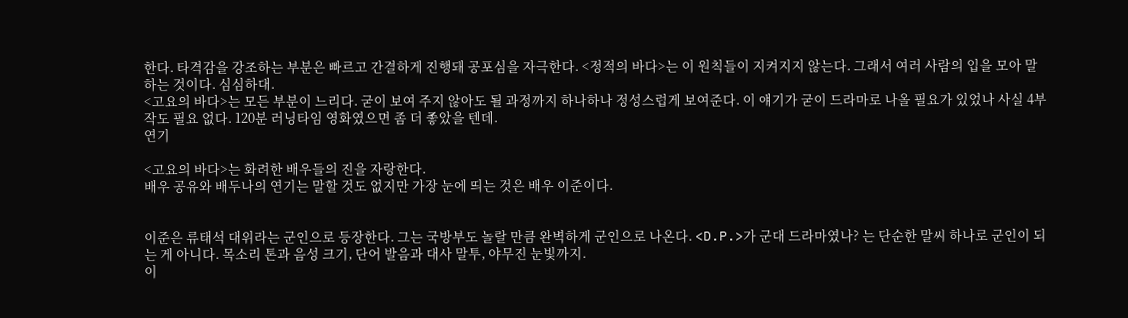한다. 타격감을 강조하는 부분은 빠르고 간결하게 진행돼 공포심을 자극한다. <정적의 바다>는 이 원칙들이 지켜지지 않는다. 그래서 여러 사람의 입을 모아 말하는 것이다. 심심하대.
<고요의 바다>는 모든 부분이 느리다. 굳이 보여 주지 않아도 될 과정까지 하나하나 정성스럽게 보여준다. 이 얘기가 굳이 드라마로 나올 필요가 있었나 사실 4부작도 필요 없다. 120분 러닝타임 영화였으면 좀 더 좋았을 텐데.
연기

<고요의 바다>는 화려한 배우들의 진을 자랑한다.
배우 공유와 배두나의 연기는 말할 것도 없지만 가장 눈에 띄는 것은 배우 이준이다.


이준은 류태석 대위라는 군인으로 등장한다. 그는 국방부도 놀랄 만큼 완벽하게 군인으로 나온다. <D.P.>가 군대 드라마였나? 는 단순한 말씨 하나로 군인이 되는 게 아니다. 목소리 톤과 음성 크기, 단어 발음과 대사 말투, 야무진 눈빛까지.
이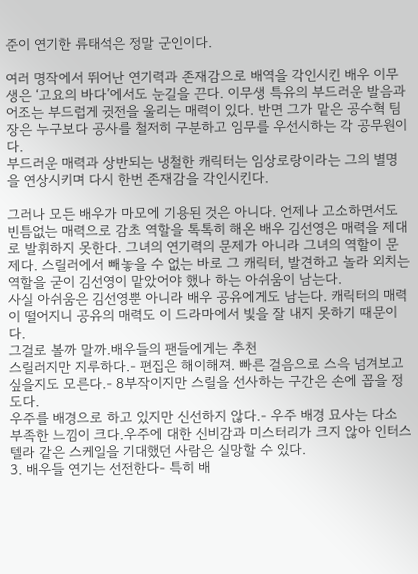준이 연기한 류태석은 정말 군인이다.

여러 명작에서 뛰어난 연기력과 존재감으로 배역을 각인시킨 배우 이무생은 ‘고요의 바다’에서도 눈길을 끈다. 이무생 특유의 부드러운 발음과 어조는 부드럽게 귓전을 울리는 매력이 있다. 반면 그가 맡은 공수혁 팀장은 누구보다 공사를 철저히 구분하고 임무를 우선시하는 각 공무원이다.
부드러운 매력과 상반되는 냉철한 캐릭터는 임상로랑이라는 그의 별명을 연상시키며 다시 한번 존재감을 각인시킨다.

그러나 모든 배우가 마모에 기용된 것은 아니다. 언제나 고소하면서도 빈틈없는 매력으로 감초 역할을 톡톡히 해온 배우 김선영은 매력을 제대로 발휘하지 못한다. 그녀의 연기력의 문제가 아니라 그녀의 역할이 문제다. 스릴러에서 빼놓을 수 없는 바로 그 캐릭터, 발견하고 놀라 외치는 역할을 굳이 김선영이 맡았어야 했나 하는 아쉬움이 남는다.
사실 아쉬움은 김선영뿐 아니라 배우 공유에게도 남는다. 캐릭터의 매력이 떨어지니 공유의 매력도 이 드라마에서 빛을 잘 내지 못하기 때문이다.
그걸로 볼까 말까.배우들의 팬들에게는 추천
스릴러지만 지루하다.- 편집은 해이해져. 빠른 걸음으로 스윽 넘겨보고 싶을지도 모른다.- 8부작이지만 스릴을 선사하는 구간은 손에 꼽을 정도다.
우주를 배경으로 하고 있지만 신선하지 않다.- 우주 배경 묘사는 다소 부족한 느낌이 크다.우주에 대한 신비감과 미스터리가 크지 않아 인터스텔라 같은 스케일을 기대했던 사람은 실망할 수 있다.
3. 배우들 연기는 선전한다- 특히 배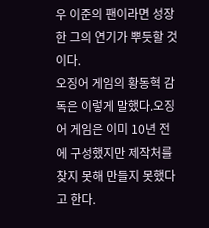우 이준의 팬이라면 성장한 그의 연기가 뿌듯할 것이다.
오징어 게임의 황동혁 감독은 이렇게 말했다.오징어 게임은 이미 10년 전에 구성했지만 제작처를 찾지 못해 만들지 못했다고 한다.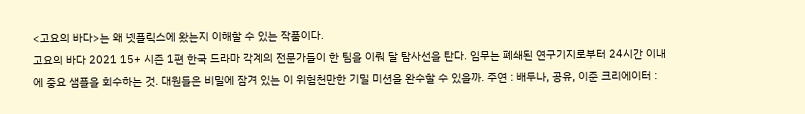<고요의 바다>는 왜 넷플릭스에 왔는지 이해할 수 있는 작품이다.
고요의 바다 2021 15+ 시즌 1편 한국 드라마 각계의 전문가들이 한 팀을 이뤄 달 탐사선을 탄다. 임무는 폐쇄된 연구기지로부터 24시간 이내에 중요 샘플을 회수하는 것. 대원들은 비밀에 잠겨 있는 이 위험천만한 기밀 미션을 완수할 수 있을까. 주연 : 배두나, 공유, 이준 크리에이터 :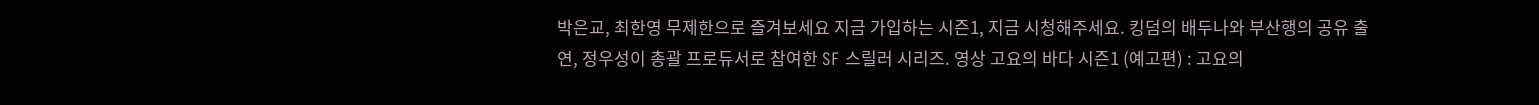박은교, 최한영 무제한으로 즐겨보세요 지금 가입하는 시즌1, 지금 시청해주세요. 킹덤의 배두나와 부산행의 공유 출연, 정우성이 총괄 프로듀서로 참여한 SF 스릴러 시리즈. 영상 고요의 바다 시즌1 (예고편) : 고요의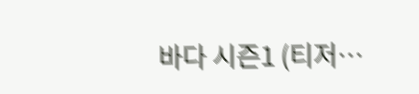바다 시즌1 (티저…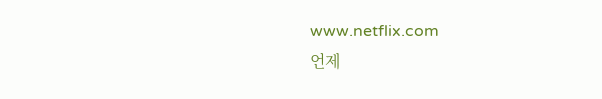www.netflix.com
언제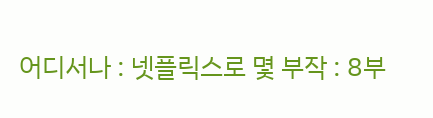어디서나 : 넷플릭스로 몇 부작 : 8부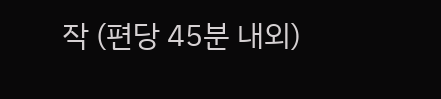작 (편당 45분 내외)